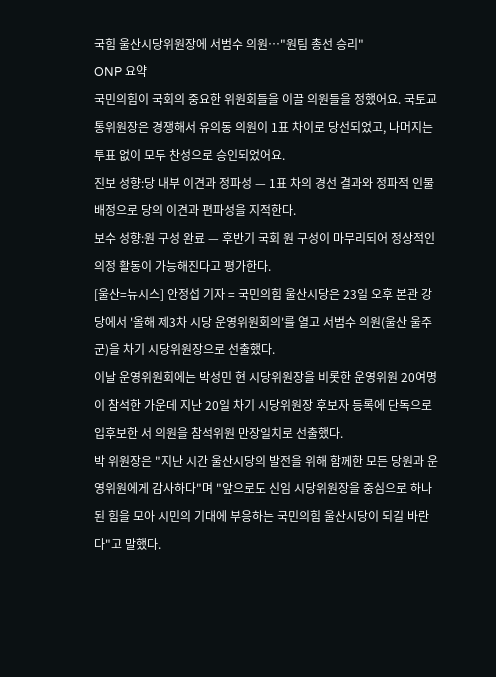국힘 울산시당위원장에 서범수 의원…"원팀 총선 승리"
ONP 요약
국민의힘이 국회의 중요한 위원회들을 이끌 의원들을 정했어요. 국토교통위원장은 경쟁해서 유의동 의원이 1표 차이로 당선되었고, 나머지는 투표 없이 모두 찬성으로 승인되었어요.
진보 성향:당 내부 이견과 정파성 — 1표 차의 경선 결과와 정파적 인물 배정으로 당의 이견과 편파성을 지적한다.
보수 성향:원 구성 완료 — 후반기 국회 원 구성이 마무리되어 정상적인 의정 활동이 가능해진다고 평가한다.
[울산=뉴시스] 안정섭 기자 = 국민의힘 울산시당은 23일 오후 본관 강당에서 '올해 제3차 시당 운영위원회의'를 열고 서범수 의원(울산 울주군)을 차기 시당위원장으로 선출했다.
이날 운영위원회에는 박성민 현 시당위원장을 비롯한 운영위원 20여명이 참석한 가운데 지난 20일 차기 시당위원장 후보자 등록에 단독으로 입후보한 서 의원을 참석위원 만장일치로 선출했다.
박 위원장은 "지난 시간 울산시당의 발전을 위해 함께한 모든 당원과 운영위원에게 감사하다"며 "앞으로도 신임 시당위원장을 중심으로 하나 된 힘을 모아 시민의 기대에 부응하는 국민의힘 울산시당이 되길 바란다"고 말했다.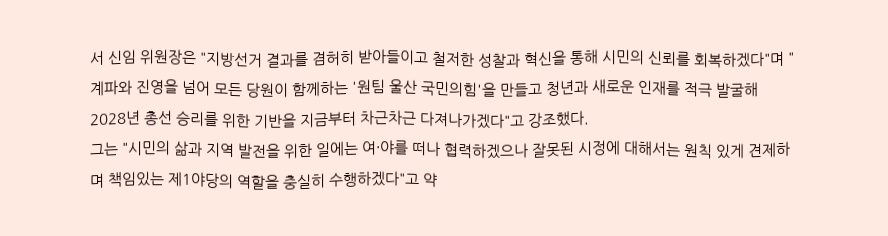서 신임 위원장은 "지방선거 결과를 겸허히 받아들이고 철저한 성찰과 혁신을 통해 시민의 신뢰를 회복하겠다"며 "계파와 진영을 넘어 모든 당원이 함께하는 '원팀 울산 국민의힘'을 만들고 청년과 새로운 인재를 적극 발굴해 2028년 총선 승리를 위한 기반을 지금부터 차근차근 다져나가겠다"고 강조했다.
그는 "시민의 삶과 지역 발전을 위한 일에는 여·야를 떠나 협력하겠으나 잘못된 시정에 대해서는 원칙 있게 견제하며 책임있는 제1야당의 역할을 충실히 수행하겠다"고 약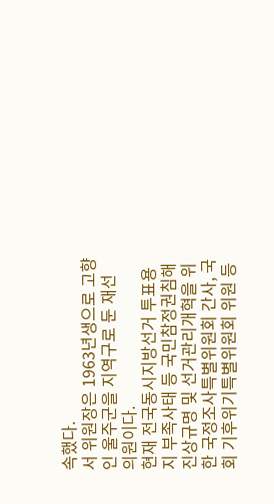속했다.
서 위원장은 1963년생으로 고향인 울주군을 지역구로 둔 재선 의원이다.
현재 전국동시지방선거 투표용지 부족사태 등 국민참정권침해 진상규명 및 선거관리개혁을 위한 국정조사특별위원회 간사, 국회 기후위기특별위원회 위원 등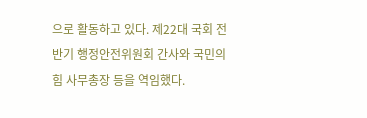으로 활동하고 있다. 제22대 국회 전반기 행정안전위원회 간사와 국민의힘 사무총장 등을 역임했다.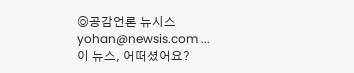◎공감언론 뉴시스 yohan@newsis.com ...
이 뉴스, 어떠셨어요?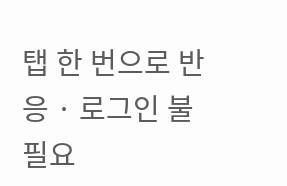탭 한 번으로 반응 · 로그인 불필요